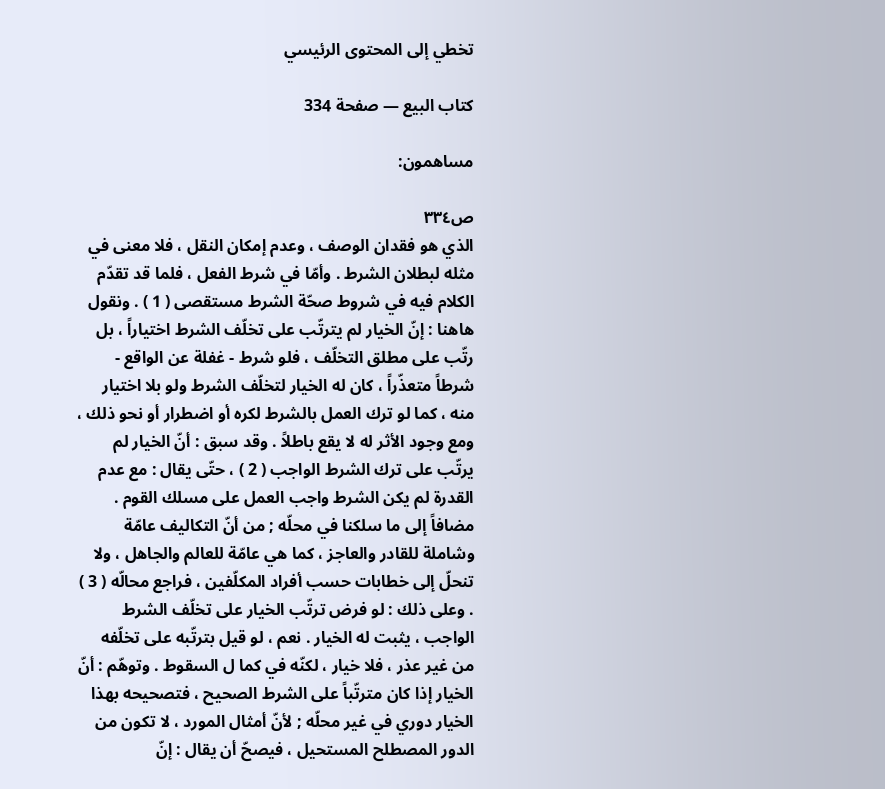تخطي إلى المحتوى الرئيسي

كتاب البيع — صفحة 334

مساهمون:

ص٣٣٤
الذي هو فقدان الوصف ، وعدم إمكان النقل ، فلا معنى في مثله لبطلان الشرط . وأمّا في شرط الفعل ، فلما قد تقدّم الكلام فيه في شروط صحّة الشرط مستقصى ( 1 ) . ونقول هاهنا : إنّ الخيار لم يترتّب على تخلّف الشرط اختياراً ، بل رتّب على مطلق التخلّف ، فلو شرط - غفلة عن الواقع - شرطاً متعذّراً ، كان له الخيار لتخلّف الشرط ولو بلا اختيار منه ، كما لو ترك العمل بالشرط لكره أو اضطرار أو نحو ذلك ، ومع وجود الأثر له لا يقع باطلاً . وقد سبق : أنّ الخيار لم يرتّب على ترك الشرط الواجب ( 2 ) ، حتّى يقال : مع عدم القدرة لم يكن الشرط واجب العمل على مسلك القوم . مضافاً إلى ما سلكنا في محلّه ; من أنّ التكاليف عامّة وشاملة للقادر والعاجز ، كما هي عامّة للعالم والجاهل ، ولا تنحلّ إلى خطابات حسب أفراد المكلّفين ، فراجع محالّه ( 3 ) . وعلى ذلك : لو فرض ترتّب الخيار على تخلّف الشرط الواجب ، يثبت له الخيار . نعم ، لو قيل بترتّبه على تخلّفه من غير عذر ، فلا خيار ، لكنّه في كما ل السقوط . وتوهّم : أنّ الخيار إذا كان مترتّباً على الشرط الصحيح ، فتصحيحه بهذا الخيار دوري في غير محلّه ; لأنّ أمثال المورد ، لا تكون من الدور المصطلح المستحيل ، فيصحّ أن يقال : إنّ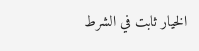الخيار ثابت في الشرط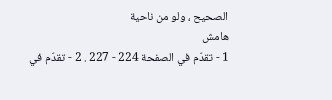الصحيح ، ولو من ناحية
هامش
1 - تقدّم في الصفحة 224 - 227 . 2 - تقدّم في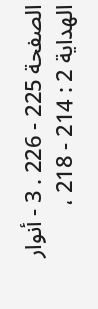الصفحة 225 - 226 . 3 - أنوار الهداية 2 : 214 - 218 ،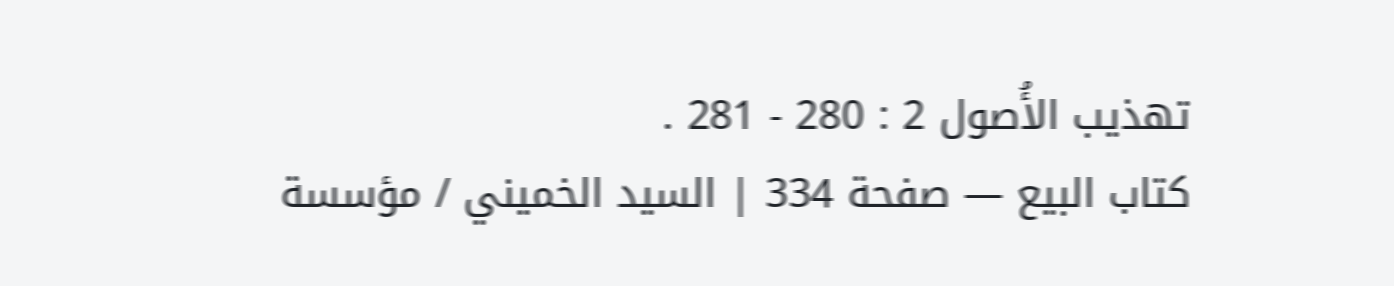تهذيب الأُصول 2 : 280 - 281 .
كتاب البيع — صفحة 334 | السيد الخميني / مؤسسة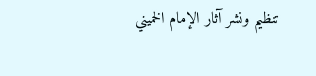تنظيم ونشر آثار الإمام الخميني